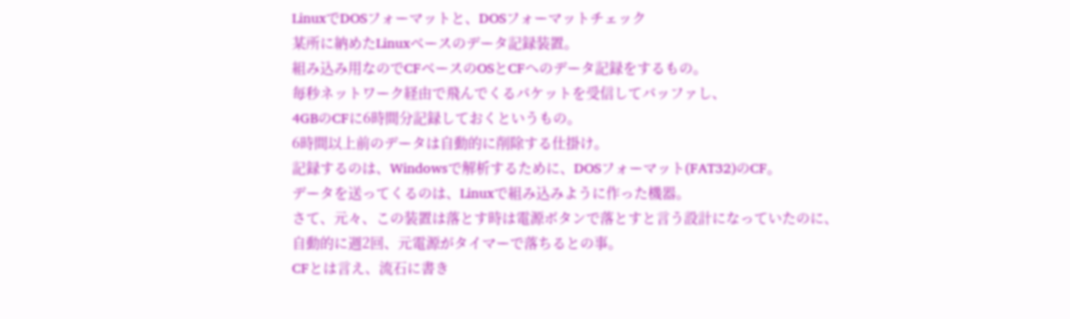LinuxでDOSフォーマットと、DOSフォーマットチェック
某所に納めたLinuxベースのデータ記録装置。
組み込み用なのでCFベースのOSとCFへのデータ記録をするもの。
毎秒ネットワーク経由で飛んでくるパケットを受信してバッファし、
4GBのCFに6時間分記録しておくというもの。
6時間以上前のデータは自動的に削除する仕掛け。
記録するのは、Windowsで解析するために、DOSフォーマット(FAT32)のCF。
データを送ってくるのは、Linuxで組み込みように作った機器。
さて、元々、この装置は落とす時は電源ボタンで落とすと言う設計になっていたのに、
自動的に週2回、元電源がタイマーで落ちるとの事。
CFとは言え、流石に書き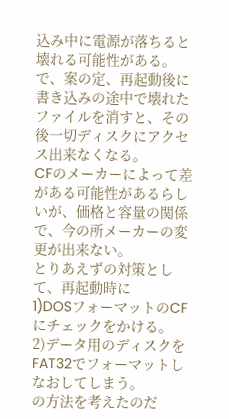込み中に電源が落ちると壊れる可能性がある。
で、案の定、再起動後に書き込みの途中で壊れたファイルを消すと、その後一切ディスクにアクセス出来なくなる。
CFのメーカーによって差がある可能性があるらしいが、価格と容量の関係で、今の所メーカーの変更が出来ない。
とりあえずの対策として、再起動時に
1)DOSフォーマットのCFにチェックをかける。
2)データ用のディスクをFAT32でフォーマットしなおしてしまう。
の方法を考えたのだ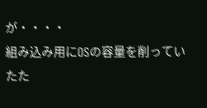が・・・・
組み込み用にOSの容量を削っていたた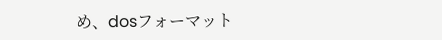め、dosフォーマット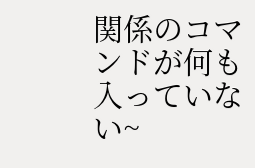関係のコマンドが何も入っていない~